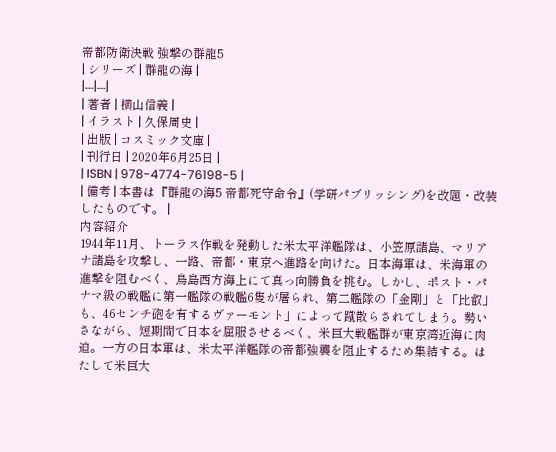帝都防衛決戦 強撃の群龍5
| シリーズ | 群龍の海 |
|---|---|
| 著者 | 横山信義 |
| イラスト | 久保周史 |
| 出版 | コスミック文庫 |
| 刊行日 | 2020年6月25日 |
| ISBN | 978-4774-76198-5 |
| 備考 | 本書は『群龍の海5 帝都死守命令』(学研パブリッシング)を改題・改装したものです。 |
内容紹介
1944年11月、トーラス作戦を発動した米太平洋艦隊は、小笠原諸島、マリアナ諸島を攻撃し、一路、帝都・東京へ進路を向けた。日本海軍は、米海軍の進撃を阻むべく、鳥島西方海上にて真っ向勝負を挑む。しかし、ポスト・パナマ級の戦艦に第一艦隊の戦艦6隻が屠られ、第二艦隊の「金剛」と「比叡」も、46センチ砲を有するヴァーモント」によって蹴散らされてしまう。勢いさながら、短期間で日本を屈服させるべく、米巨大戦艦群が東京湾近海に肉迫。一方の日本軍は、米太平洋艦隊の帝都強襲を阻止するため集結する。はたして米巨大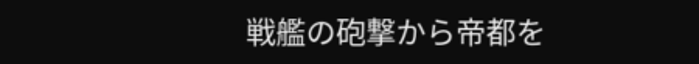戦艦の砲撃から帝都を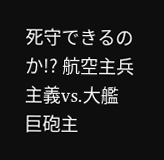死守できるのか!? 航空主兵主義vs.大艦巨砲主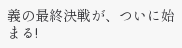義の最終決戦が、ついに始まる!